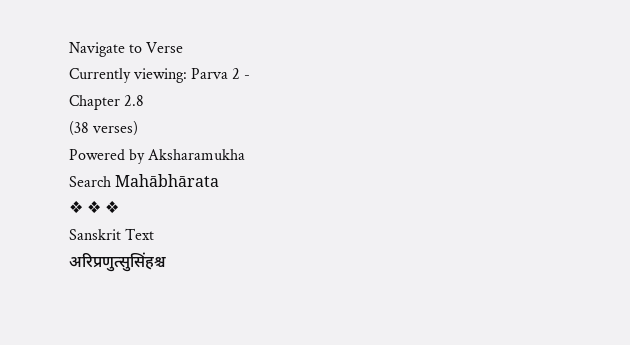Navigate to Verse
Currently viewing: Parva 2 -
Chapter 2.8
(38 verses)
Powered by Aksharamukha
Search Mahābhārata
❖ ❖ ❖
Sanskrit Text
अरिप्रणुत्सुसिंहश्च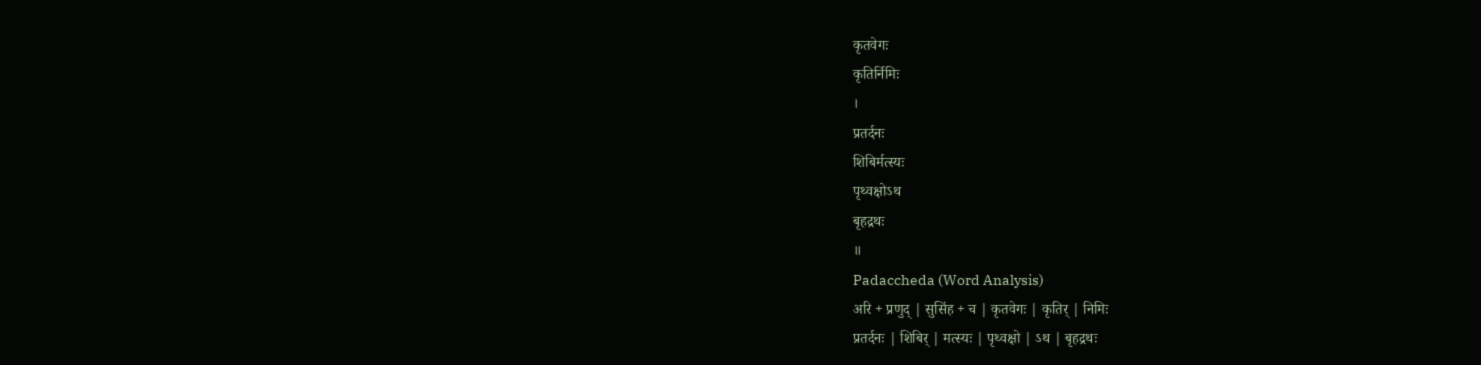कृतवेगः
कृतिर्निमिः
।
प्रतर्दनः
शिबिर्मत्स्यः
पृथ्वक्षोऽथ
बृहद्रथः
॥
Padaccheda (Word Analysis)
अरि + प्रणुद् | सुसिंह + च | कृतवेगः | कृतिर् | निमिः
प्रतर्दनः | शिबिर् | मत्स्यः | पृथ्वक्षो | ऽथ | बृहद्रथः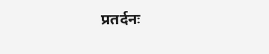प्रतर्दनः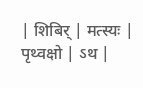| शिबिर् | मत्स्यः | पृथ्वक्षो | ऽथ |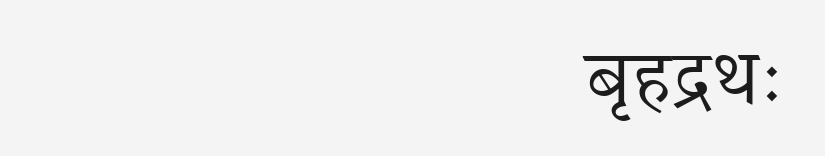बृहद्रथः